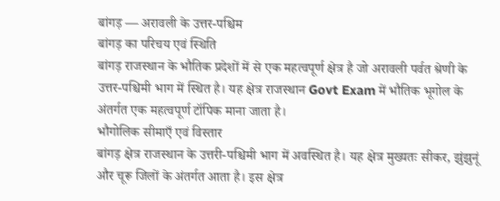बांगड़ — अरावली के उत्तर-पश्चिम
बांगड़ का परिचय एवं स्थिति
बांगड़ राजस्थान के भौतिक प्रदेशों में से एक महत्वपूर्ण क्षेत्र है जो अरावली पर्वत श्रेणी के उत्तर-पश्चिमी भाग में स्थित है। यह क्षेत्र राजस्थान Govt Exam में भौतिक भूगोल के अंतर्गत एक महत्वपूर्ण टॉपिक माना जाता है।
भौगोलिक सीमाएँ एवं विस्तार
बांगड़ क्षेत्र राजस्थान के उत्तरी-पश्चिमी भाग में अवस्थित है। यह क्षेत्र मुख्यतः सीकर, झुंझुनूं और चूरू जिलों के अंतर्गत आता है। इस क्षेत्र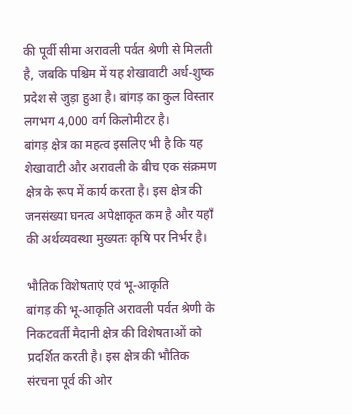की पूर्वी सीमा अरावली पर्वत श्रेणी से मिलती है, जबकि पश्चिम में यह शेखावाटी अर्ध-शुष्क प्रदेश से जुड़ा हुआ है। बांगड़ का कुल विस्तार लगभग 4,000 वर्ग किलोमीटर है।
बांगड़ क्षेत्र का महत्व इसलिए भी है कि यह शेखावाटी और अरावली के बीच एक संक्रमण क्षेत्र के रूप में कार्य करता है। इस क्षेत्र की जनसंख्या घनत्व अपेक्षाकृत कम है और यहाँ की अर्थव्यवस्था मुख्यतः कृषि पर निर्भर है।

भौतिक विशेषताएं एवं भू-आकृति
बांगड़ की भू-आकृति अरावली पर्वत श्रेणी के निकटवर्ती मैदानी क्षेत्र की विशेषताओं को प्रदर्शित करती है। इस क्षेत्र की भौतिक संरचना पूर्व की ओर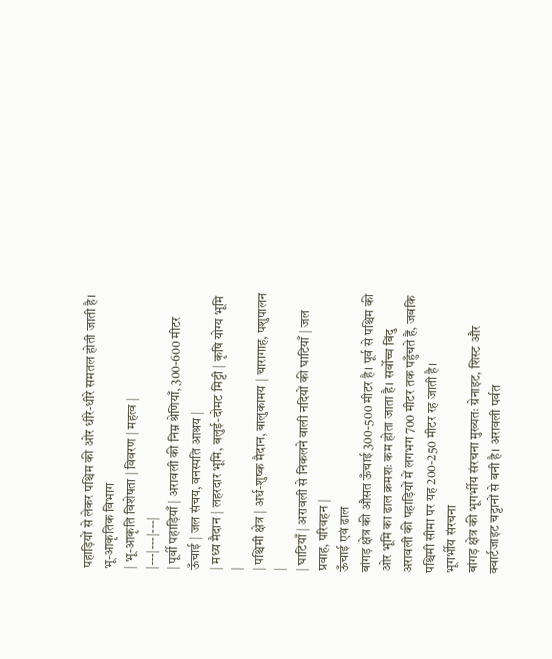पहाड़ियों से लेकर पश्चिम की ओर धीरे-धीरे समतल होती जाती है।
भू-आकृतिक विभाग
| भू-आकृति विशेषता | विवरण | महत्व |
|---|---|---|
| पूर्वी पहाड़ियाँ | अरावली की निम्न श्रेणियाँ, 300-600 मीटर ऊँचाई | जल संचय, वनस्पति आश्रय |
| मध्य मैदान | लहरदार भूमि, बलुई-दोमट मिट्टी | कृषि योग्य भूमि |
| पश्चिमी क्षेत्र | अर्ध-शुष्क मैदान, बालुकामय | चारागाह, पशुपालन |
| घाटियाँ | अरावली से निकलने वाली नदियों की घाटियाँ | जल प्रवाह, परिवहन |
ऊँचाई एवं ढाल
बांगड़ क्षेत्र की औसत ऊँचाई 300-500 मीटर है। पूर्व से पश्चिम की ओर भूमि का ढाल क्रमशः कम होता जाता है। सर्वोच्च बिंदु अरावली की पहाड़ियों में लगभग 700 मीटर तक पहुँचते हैं, जबकि पश्चिमी सीमा पर यह 200-250 मीटर रह जाती है।
भूगर्भीय संरचना
बांगड़ क्षेत्र की भूगर्भीय संरचना मुख्यतः ग्रेनाइट, शिस्ट और क्वार्टजाइट चट्टानों से बनी है। अरावली पर्वत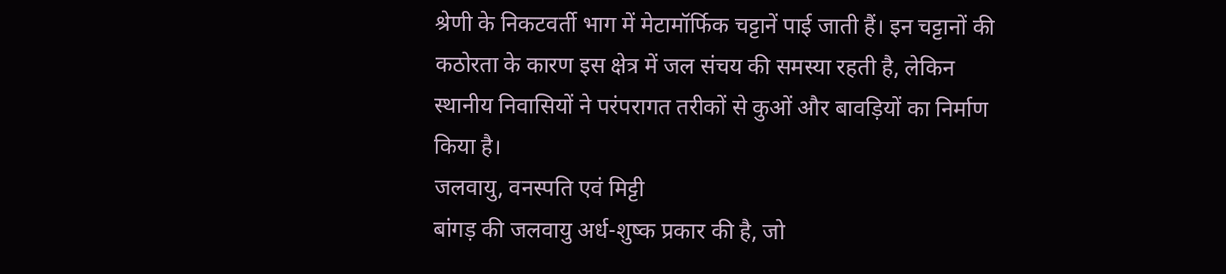श्रेणी के निकटवर्ती भाग में मेटामॉर्फिक चट्टानें पाई जाती हैं। इन चट्टानों की कठोरता के कारण इस क्षेत्र में जल संचय की समस्या रहती है, लेकिन स्थानीय निवासियों ने परंपरागत तरीकों से कुओं और बावड़ियों का निर्माण किया है।
जलवायु, वनस्पति एवं मिट्टी
बांगड़ की जलवायु अर्ध-शुष्क प्रकार की है, जो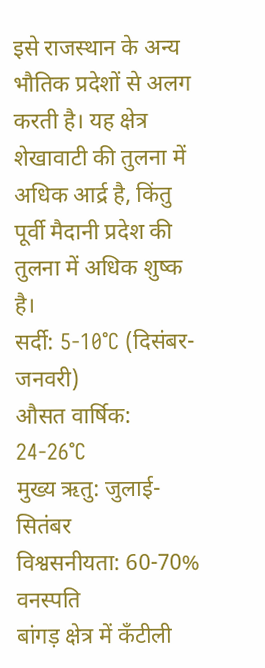इसे राजस्थान के अन्य भौतिक प्रदेशों से अलग करती है। यह क्षेत्र शेखावाटी की तुलना में अधिक आर्द्र है, किंतु पूर्वी मैदानी प्रदेश की तुलना में अधिक शुष्क है।
सर्दी: 5-10°C (दिसंबर-जनवरी)
औसत वार्षिक: 24-26°C
मुख्य ऋतु: जुलाई-सितंबर
विश्वसनीयता: 60-70%
वनस्पति
बांगड़ क्षेत्र में कँटीली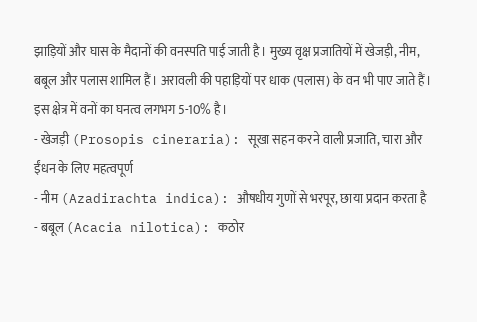झाड़ियों और घास के मैदानों की वनस्पति पाई जाती है। मुख्य वृक्ष प्रजातियों में खेजड़ी, नीम, बबूल और पलास शामिल हैं। अरावली की पहाड़ियों पर धाक (पलास) के वन भी पाए जाते हैं। इस क्षेत्र में वनों का घनत्व लगभग 5-10% है।
- खेजड़ी (Prosopis cineraria): सूखा सहन करने वाली प्रजाति, चारा और ईंधन के लिए महत्वपूर्ण
- नीम (Azadirachta indica): औषधीय गुणों से भरपूर, छाया प्रदान करता है
- बबूल (Acacia nilotica): कठोर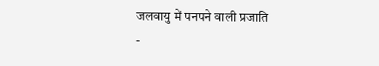जलवायु में पनपने वाली प्रजाति
-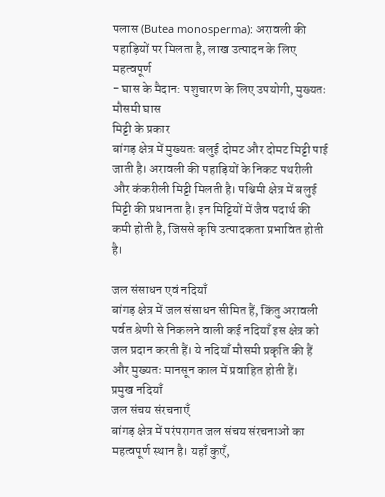पलास (Butea monosperma): अरावली की पहाड़ियों पर मिलता है, लाख उत्पादन के लिए महत्वपूर्ण
- घास के मैदान: पशुचारण के लिए उपयोगी, मुख्यतः मौसमी घास
मिट्टी के प्रकार
बांगड़ क्षेत्र में मुख्यतः बलुई दोमट और दोमट मिट्टी पाई जाती है। अरावली की पहाड़ियों के निकट पथरीली और कंकरीली मिट्टी मिलती है। पश्चिमी क्षेत्र में बलुई मिट्टी की प्रधानता है। इन मिट्टियों में जैव पदार्थ की कमी होती है, जिससे कृषि उत्पादकता प्रभावित होती है।

जल संसाधन एवं नदियाँ
बांगड़ क्षेत्र में जल संसाधन सीमित हैं, किंतु अरावली पर्वत श्रेणी से निकलने वाली कई नदियाँ इस क्षेत्र को जल प्रदान करती हैं। ये नदियाँ मौसमी प्रकृति की हैं और मुख्यतः मानसून काल में प्रवाहित होती हैं।
प्रमुख नदियाँ
जल संचय संरचनाएँ
बांगड़ क्षेत्र में परंपरागत जल संचय संरचनाओं का महत्वपूर्ण स्थान है। यहाँ कुएँ,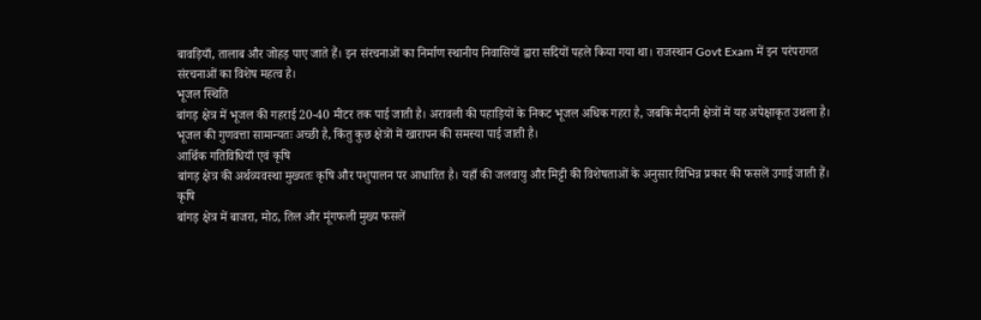बावड़ियाँ, तालाब और जोहड़ पाए जाते हैं। इन संरचनाओं का निर्माण स्थानीय निवासियों द्वारा सदियों पहले किया गया था। राजस्थान Govt Exam में इन परंपरागत संरचनाओं का विशेष महत्व है।
भूजल स्थिति
बांगड़ क्षेत्र में भूजल की गहराई 20-40 मीटर तक पाई जाती है। अरावली की पहाड़ियों के निकट भूजल अधिक गहरा है, जबकि मैदानी क्षेत्रों में यह अपेक्षाकृत उथला है। भूजल की गुणवत्ता सामान्यतः अच्छी है, किंतु कुछ क्षेत्रों में खारापन की समस्या पाई जाती है।
आर्थिक गतिविधियाँ एवं कृषि
बांगड़ क्षेत्र की अर्थव्यवस्था मुख्यतः कृषि और पशुपालन पर आधारित है। यहाँ की जलवायु और मिट्टी की विशेषताओं के अनुसार विभिन्न प्रकार की फसलें उगाई जाती हैं।
कृषि
बांगड़ क्षेत्र में बाजरा, मोठ, तिल और मूंगफली मुख्य फसलें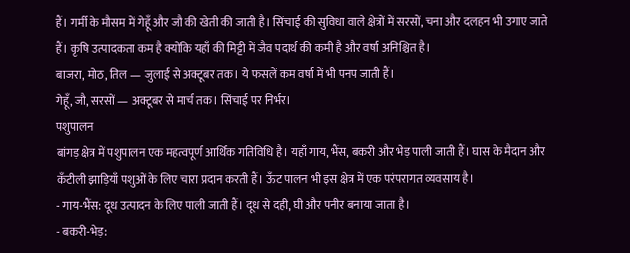हैं। गर्मी के मौसम में गेहूँ और जौ की खेती की जाती है। सिंचाई की सुविधा वाले क्षेत्रों में सरसों, चना और दलहन भी उगाए जाते हैं। कृषि उत्पादकता कम है क्योंकि यहाँ की मिट्टी में जैव पदार्थ की कमी है और वर्षा अनिश्चित है।
बाजरा, मोठ, तिल — जुलाई से अक्टूबर तक। ये फसलें कम वर्षा में भी पनप जाती हैं।
गेहूँ, जौ, सरसों — अक्टूबर से मार्च तक। सिंचाई पर निर्भर।
पशुपालन
बांगड़ क्षेत्र में पशुपालन एक महत्वपूर्ण आर्थिक गतिविधि है। यहाँ गाय, भैंस, बकरी और भेड़ पाली जाती हैं। घास के मैदान और कँटीली झाड़ियाँ पशुओं के लिए चारा प्रदान करती हैं। ऊँट पालन भी इस क्षेत्र में एक परंपरागत व्यवसाय है।
- गाय-भैंस: दूध उत्पादन के लिए पाली जाती हैं। दूध से दही, घी और पनीर बनाया जाता है।
- बकरी-भेड़: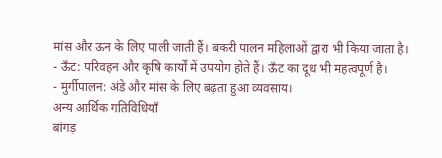मांस और ऊन के लिए पाली जाती हैं। बकरी पालन महिलाओं द्वारा भी किया जाता है।
- ऊँट: परिवहन और कृषि कार्यों में उपयोग होते हैं। ऊँट का दूध भी महत्वपूर्ण है।
- मुर्गीपालन: अंडे और मांस के लिए बढ़ता हुआ व्यवसाय।
अन्य आर्थिक गतिविधियाँ
बांगड़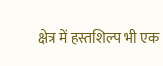क्षेत्र में हस्तशिल्प भी एक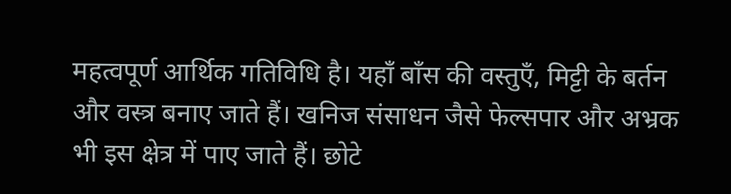महत्वपूर्ण आर्थिक गतिविधि है। यहाँ बाँस की वस्तुएँ, मिट्टी के बर्तन और वस्त्र बनाए जाते हैं। खनिज संसाधन जैसे फेल्सपार और अभ्रक भी इस क्षेत्र में पाए जाते हैं। छोटे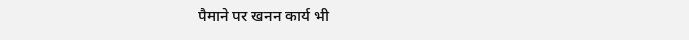पैमाने पर खनन कार्य भी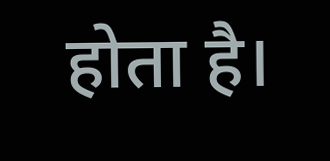होता है।